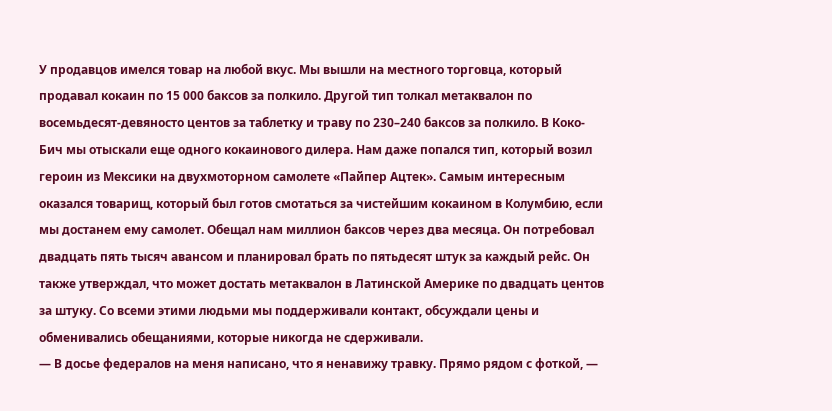У продавцов имелся товар на любой вкус. Мы вышли на местного торговца, который продавал кокаин по 15 000 баксов за полкило. Другой тип толкал метаквалон по восемьдесят-девяносто центов за таблетку и траву по 230–240 баксов за полкило. В Коко-Бич мы отыскали еще одного кокаинового дилера. Нам даже попался тип, который возил героин из Мексики на двухмоторном самолете «Пайпер Ацтек». Самым интересным оказался товарищ, который был готов смотаться за чистейшим кокаином в Колумбию, если мы достанем ему самолет. Обещал нам миллион баксов через два месяца. Он потребовал двадцать пять тысяч авансом и планировал брать по пятьдесят штук за каждый рейс. Он также утверждал, что может достать метаквалон в Латинской Америке по двадцать центов за штуку. Со всеми этими людьми мы поддерживали контакт, обсуждали цены и обменивались обещаниями, которые никогда не сдерживали.
— В досье федералов на меня написано, что я ненавижу травку. Прямо рядом с фоткой, —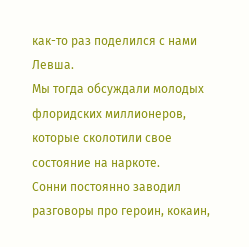как-то раз поделился с нами Левша.
Мы тогда обсуждали молодых флоридских миллионеров, которые сколотили свое состояние на наркоте.
Сонни постоянно заводил разговоры про героин, кокаин,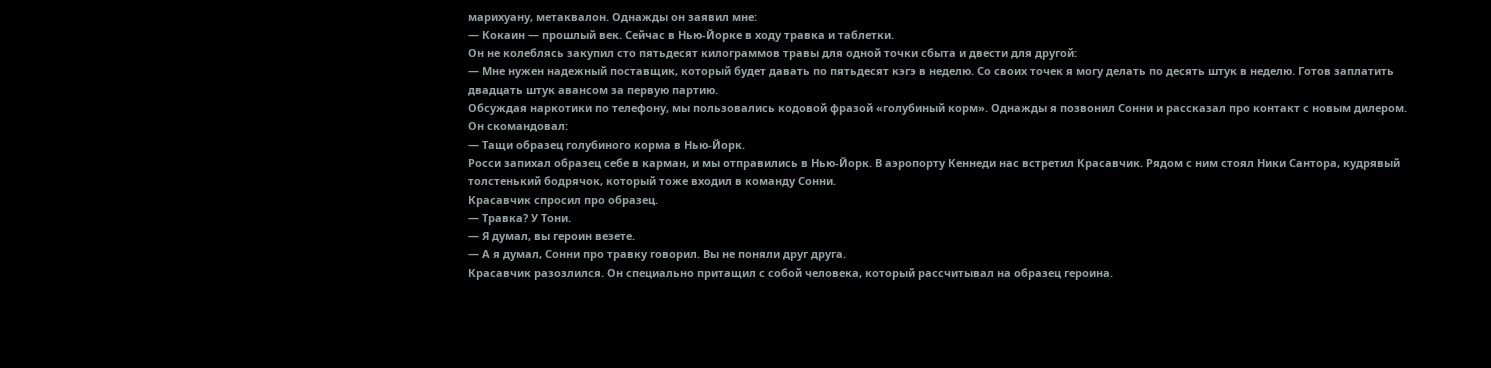марихуану, метаквалон. Однажды он заявил мне:
— Кокаин — прошлый век. Сейчас в Нью-Йорке в ходу травка и таблетки.
Он не колеблясь закупил сто пятьдесят килограммов травы для одной точки сбыта и двести для другой:
— Мне нужен надежный поставщик, который будет давать по пятьдесят кэгэ в неделю. Со своих точек я могу делать по десять штук в неделю. Готов заплатить двадцать штук авансом за первую партию.
Обсуждая наркотики по телефону, мы пользовались кодовой фразой «голубиный корм». Однажды я позвонил Сонни и рассказал про контакт с новым дилером. Он скомандовал:
— Тащи образец голубиного корма в Нью-Йорк.
Росси запихал образец себе в карман, и мы отправились в Нью-Йорк. В аэропорту Кеннеди нас встретил Красавчик. Рядом с ним стоял Ники Сантора, кудрявый толстенький бодрячок, который тоже входил в команду Сонни.
Красавчик спросил про образец.
— Травка? У Тони.
— Я думал, вы героин везете.
— А я думал, Сонни про травку говорил. Вы не поняли друг друга.
Красавчик разозлился. Он специально притащил с собой человека, который рассчитывал на образец героина.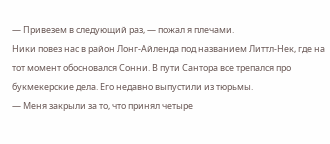— Привезем в следующий раз, — пожал я плечами.
Ники повез нас в район Лонг-Айленда под названием Литтл-Нек, где на тот момент обосновался Сонни. В пути Сантора все трепался про букмекерские дела. Его недавно выпустили из тюрьмы.
— Меня закрыли за то, что принял четыре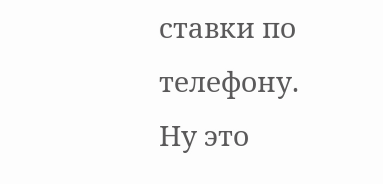ставки по телефону. Ну это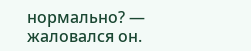нормально? — жаловался он.